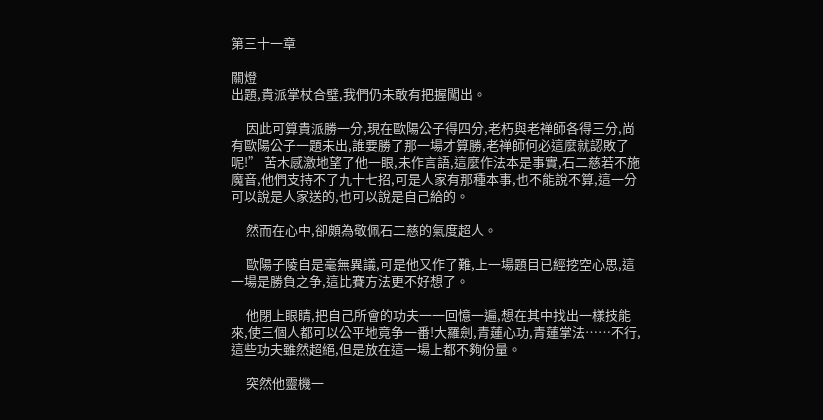第三十一章

關燈
出題,貴派掌杖合璧,我們仍未敢有把握闖出。

     因此可算貴派勝一分,現在歐陽公子得四分,老朽與老禅師各得三分,尚有歐陽公子一題未出,誰要勝了那一場才算勝,老禅師何必這麼就認敗了呢!” 苦木感激地望了他一眼,未作言語,這麼作法本是事實,石二慈若不施魔音,他們支持不了九十七招,可是人家有那種本事,也不能說不算,這一分可以說是人家送的,也可以說是自己給的。

     然而在心中,卻頗為敬佩石二慈的氣度超人。

     歐陽子陵自是毫無異議,可是他又作了難,上一場題目已經挖空心思,這一場是勝負之争,這比賽方法更不好想了。

     他閉上眼睛,把自己所會的功夫一一回憶一遍,想在其中找出一樣技能來,使三個人都可以公平地竟争一番!大羅劍,青蓮心功,青蓮掌法……不行,這些功夫雖然超絕,但是放在這一場上都不夠份量。

     突然他靈機一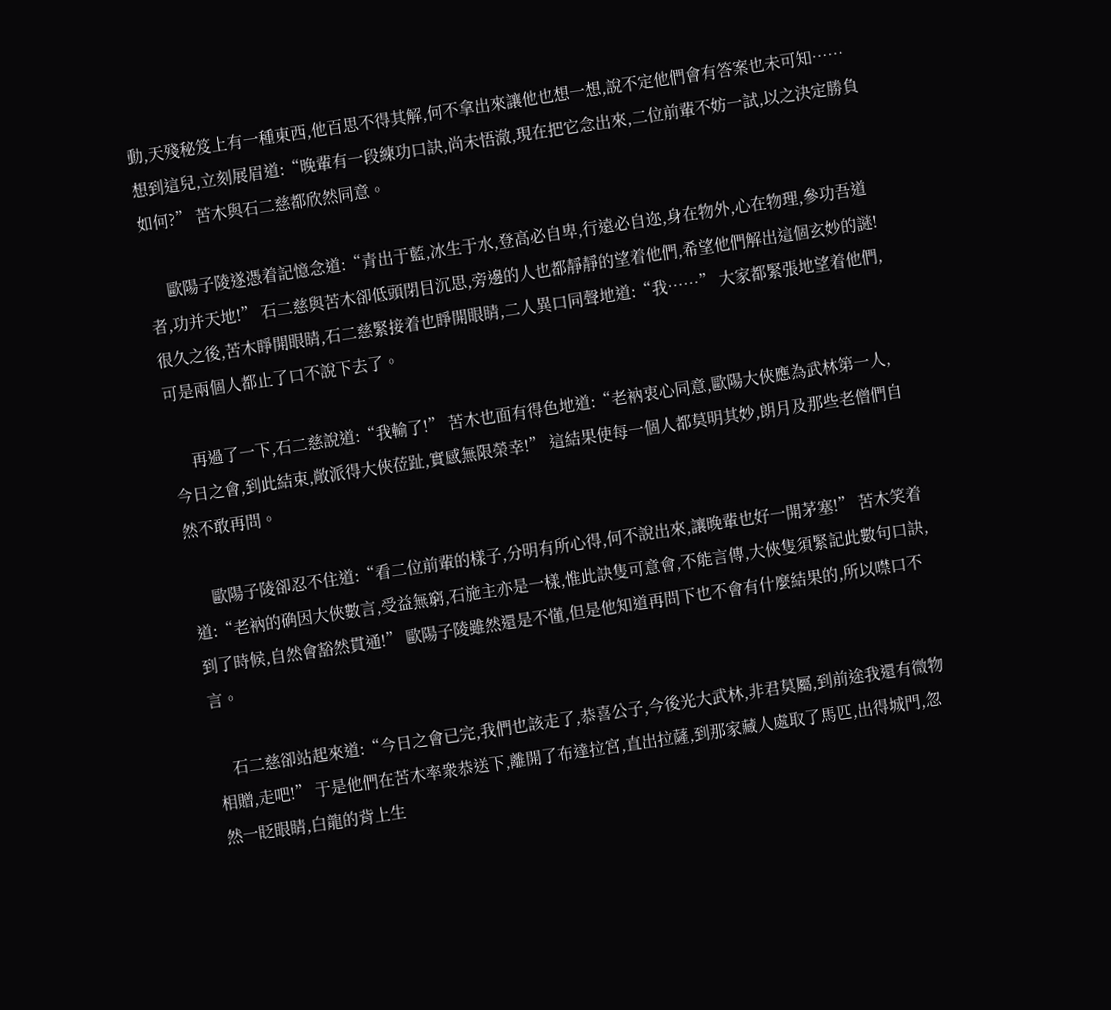動,天殘秘笈上有一種東西,他百思不得其解,何不拿出來讓他也想一想,說不定他們會有答案也未可知…… 想到這兒,立刻展眉道:“晚輩有一段練功口訣,尚未悟澈,現在把它念出來,二位前輩不妨一試,以之決定勝負如何?” 苦木與石二慈都欣然同意。

     歐陽子陵遂憑着記憶念道:“青出于藍,冰生于水,登高必自卑,行遠必自迩,身在物外,心在物理,參功吾道者,功并天地!” 石二慈與苦木卻低頭閉目沉思,旁邊的人也都靜靜的望着他們,希望他們解出這個玄妙的謎! 很久之後,苦木睜開眼睛,石二慈緊接着也睜開眼睛,二人異口同聲地道:“我……” 大家都緊張地望着他們,可是兩個人都止了口不說下去了。

     再過了一下,石二慈說道:“我輸了!” 苦木也面有得色地道:“老衲衷心同意,歐陽大俠應為武林第一人,今日之會,到此結束,敞派得大俠莅趾,實感無限榮幸!” 這結果使每一個人都莫明其妙,朗月及那些老僧們自然不敢再問。

     歐陽子陵卻忍不住道:“看二位前輩的樣子,分明有所心得,何不說出來,讓晚輩也好一開茅塞!” 苦木笑着道:“老衲的确因大俠數言,受益無窮,石施主亦是一樣,惟此訣隻可意會,不能言傳,大俠隻須緊記此數句口訣,到了時候,自然會豁然貫通!” 歐陽子陵雖然還是不懂,但是他知道再問下也不會有什麼結果的,所以噤口不言。

    石二慈卻站起來道:“今日之會已完,我們也該走了,恭喜公子,今後光大武林,非君莫屬,到前途我還有微物相贈,走吧!” 于是他們在苦木率衆恭送下,離開了布達拉宮,直出拉薩,到那家藏人處取了馬匹,出得城門,忽然一眨眼睛,白龍的背上生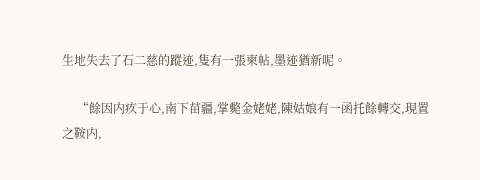生地失去了石二慈的蹤迹,隻有一張柬帖,墨迹猶新呢。

     “餘因内疚于心,南下苗疆,掌斃金姥姥,陳姑娘有一函托餘轉交,現置之鞍内,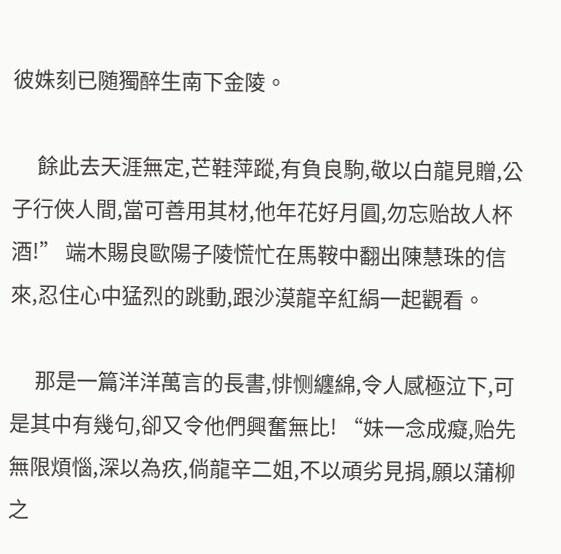彼姝刻已随獨醉生南下金陵。

     餘此去天涯無定,芒鞋萍蹤,有負良駒,敬以白龍見贈,公子行俠人間,當可善用其材,他年花好月圓,勿忘贻故人杯酒!” 端木賜良歐陽子陵慌忙在馬鞍中翻出陳慧珠的信來,忍住心中猛烈的跳動,跟沙漠龍辛紅絹一起觀看。

     那是一篇洋洋萬言的長書,悱恻纏綿,令人感極泣下,可是其中有幾句,卻又令他們興奮無比! “妹一念成癡,贻先無限煩惱,深以為疚,倘龍辛二姐,不以頑劣見捐,願以蒲柳之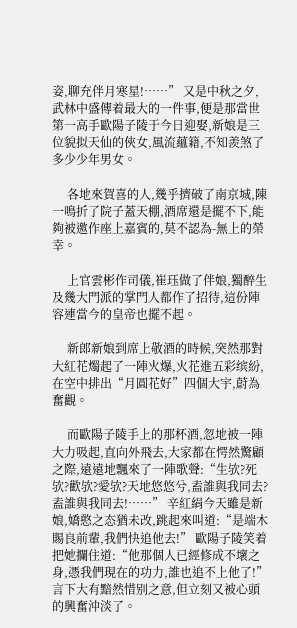姿,聊充伴月寒星!……” 又是中秋之夕,武林中盛傳着最大的一件事,便是那當世第一高手歐陽子陵于今日迎娶,新娘是三位貌拟天仙的俠女,風流蘊籍,不知羨煞了多少少年男女。

     各地來賀喜的人,幾乎擠破了南京城,陳一鳴折了院子蓋天棚,酒席還是擺不下,能夠被邀作座上嘉賓的,莫不認為-無上的榮幸。

     上官雲彬作司儀,崔珏做了伴娘,獨醉生及幾大門派的掌門人都作了招待,這份陣容連當今的皇帝也擺不起。

     新郎新娘到席上敬酒的時候,突然那對大紅花燭起了一陣火爆,火花進五彩缤紛,在空中排出“月圓花好”四個大宇,蔚為奮觀。

     而歐陽子陵手上的那杯酒,忽地被一陣大力吸起,直向外飛去,大家都在愕然驚顧之際,遠遠地飄來了一陣歌聲:“生欤?死欤?歡欤?愛欤?天地悠悠兮,盍誰與我同去?盍誰與我同去!……” 辛紅絹今天雖是新娘,嬌憨之态猶未改,跳起來叫道:“是端木賜良前輩,我們快追他去!” 歐陽子陵笑着把她攔住道:“他那個人已經修成不壞之身,憑我們現在的功力,誰也追不上他了!” 言下大有黯然惜别之意,但立刻又被心頭的興奮沖淡了。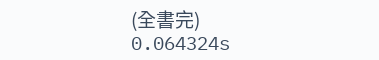(全書完)
0.064324s